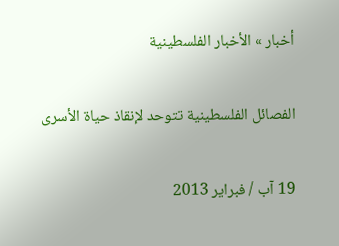أخبار » الأخبار الفلسطينية

الفصائل الفلسطينية تتوحد لإنقاذ حياة الأسرى

19 آب / فبراير 2013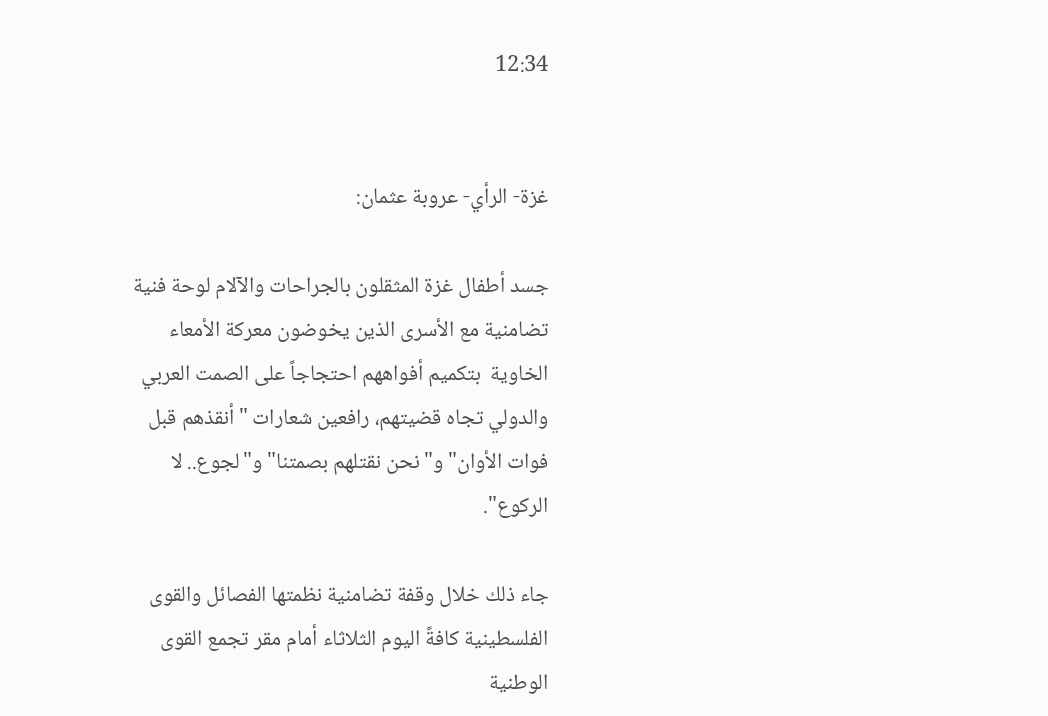12:34


غزة- الرأي- عروبة عثمان:

جسد أطفال غزة المثقلون بالجراحات والآلام لوحة فنية تضامنية مع الأسرى الذين يخوضون معركة الأمعاء الخاوية  بتكميم أفواههم احتجاجاً على الصمت العربي والدولي تجاه قضيتهم، رافعين شعارات "أنقذهم قبل فوات الأوان" و"نحن نقتلهم بصمتنا" و"لجوع.. لا الركوع".

جاء ذلك خلال وقفة تضامنية نظمتها الفصائل والقوى الفلسطينية كافةً اليوم الثلاثاء أمام مقر تجمع القوى الوطنية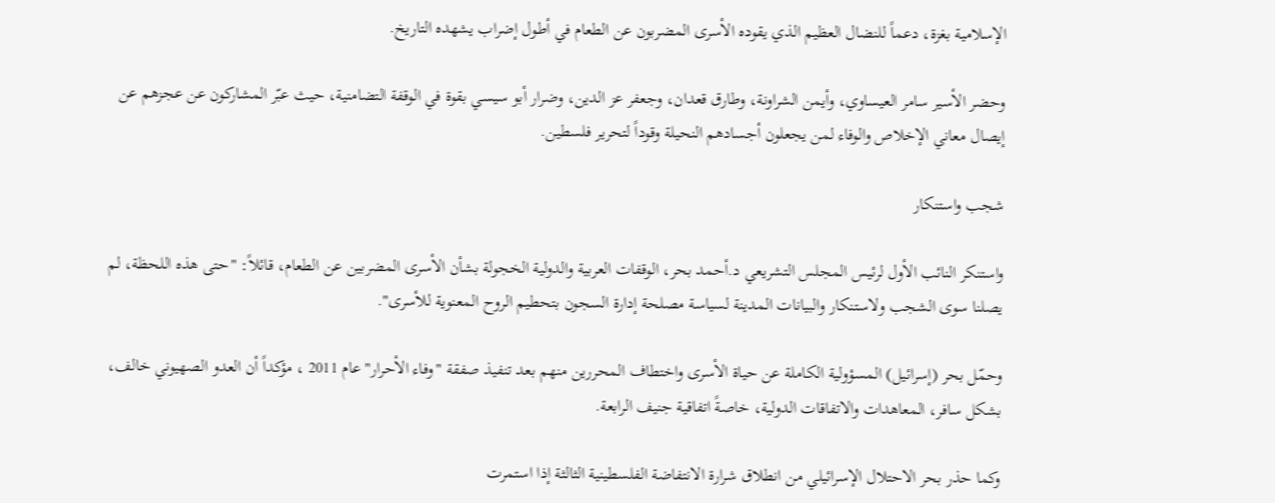الإسلامية بغزة، دعماً للنضال العظيم الذي يقوده الأسرى المضربون عن الطعام في أطول إضراب يشهده التاريخ.

وحضر الأسير سامر العيساوي، وأيمن الشراونة، وطارق قعدان، وجعفر عز الدين، وضرار أبو سيسي بقوة في الوقفة التضامنية، حيث عبّر المشاركون عن عجزهم عن إيصال معاني الإخلاص والوفاء لمن يجعلون أجسادهم النحيلة وقوداً لتحرير فلسطين.

شجب واستنكار

واستنكر النائب الأول لرئيس المجلس التشريعي د.أحمد بحر، الوقفات العربية والدولية الخجولة بشأن الأسرى المضربين عن الطعام، قائلاً: "حتى هذه اللحظة، لم يصلنا سوى الشجب ولاستنكار والبيانات المدينة لسياسة مصلحة إدارة السجون بتحطيم الروح المعنوية للأسرى".

وحمّل بحر (إسرائيل) المسؤولية الكاملة عن حياة الأسرى واختطاف المحررين منهم بعد تنفيذ صفقة "وفاء الأحرار" عام 2011 ، مؤكداً أن العدو الصهيوني خالف، بشكل سافر، المعاهدات والاتفاقات الدولية، خاصةً اتفاقية جنيف الرابعة.

وكما حذر بحر الاحتلال الإسرائيلي من انطلاق شرارة الانتفاضة الفلسطينية الثالثة إذا استمرت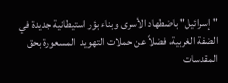"إسرائيل" باضطهاد الأسرى وبناء بؤر استيطانية جديدة في الضفة الغربية، فضلاً عن حملات التهويد  المسعورة بحق المقدسات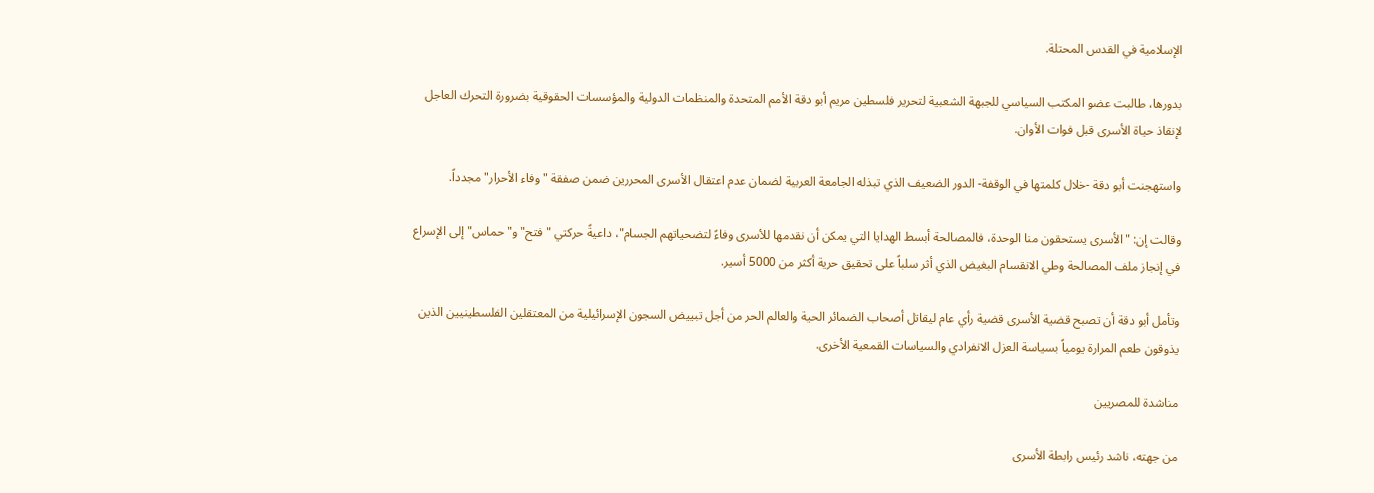الإسلامية في القدس المحتلة.

بدورها، طالبت عضو المكتب السياسي للجبهة الشعبية لتحرير فلسطين مريم أبو دقة الأمم المتحدة والمنظمات الدولية والمؤسسات الحقوقية بضرورة التحرك العاجل لإنقاذ حياة الأسرى قبل فوات الأوان.

واستهجنت أبو دقة -خلال كلمتها في الوقفة- الدور الضعيف الذي تبذله الجامعة العربية لضمان عدم اعتقال الأسرى المحررين ضمن صفقة "وفاء الأحرار" مجدداً.

وقالت إن: "الأسرى يستحقون منا الوحدة، فالمصالحة أبسط الهدايا التي يمكن أن نقدمها للأسرى وفاءً لتضحياتهم الجسام"، داعيةً حركتي "فتح" و"حماس" إلى الإسراع في إنجاز ملف المصالحة وطي الانقسام البغيض الذي أثر سلباً على تحقيق حرية أكثر من 5000 أسير.

وتأمل أبو دقة أن تصبح قضية الأسرى قضية رأي عام ليقاتل أصحاب الضمائر الحية والعالم الحر من أجل تبييض السجون الإسرائيلية من المعتقلين الفلسطينيين الذين يذوقون طعم المرارة يومياً بسياسة العزل الانفرادي والسياسات القمعية الأخرى.

مناشدة للمصريين

من جهته، ناشد رئيس رابطة الأسرى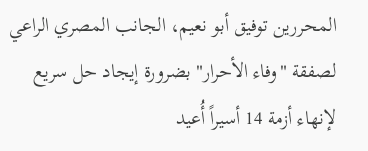المحررين توفيق أبو نعيم، الجانب المصري الراعي لصفقة "وفاء الأحرار" بضرورة إيجاد حل سريع لإنهاء أزمة 14 أسيراً أُعيد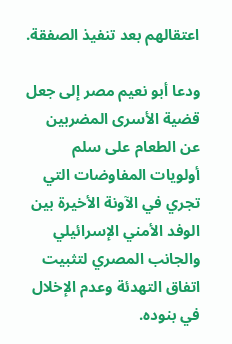اعتقالهم بعد تنفيذ الصفقة.

ودعا أبو نعيم مصر إلى جعل قضية الأسرى المضربين عن الطعام على سلم أولويات المفاوضات التي تجري في الآونة الأخيرة بين الوفد الأمني الإسرائيلي والجانب المصري لتثبيت اتفاق التهدئة وعدم الإخلال في بنوده.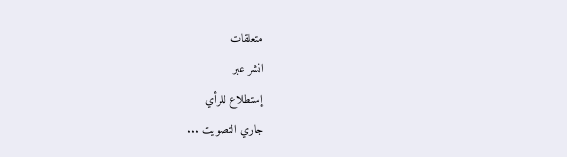متعلقات
انشر عبر
إستطلاع للرأي
جاري التصويت ...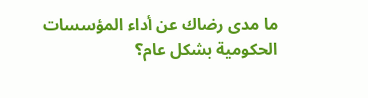ما مدى رضاك عن أداء المؤسسات الحكومية بشكل عام؟